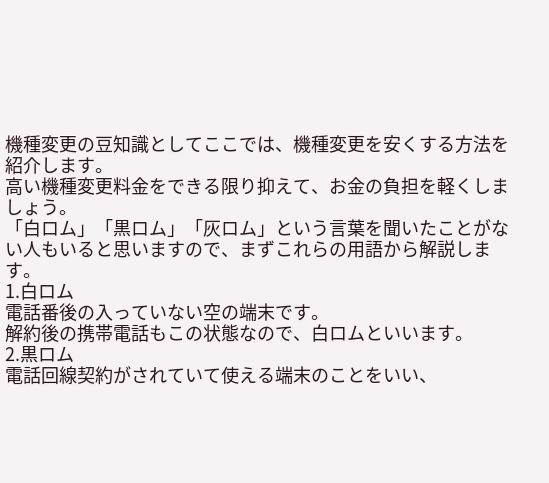機種変更の豆知識としてここでは、機種変更を安くする方法を紹介します。
高い機種変更料金をできる限り抑えて、お金の負担を軽くしましょう。
「白ロム」「黒ロム」「灰ロム」という言葉を聞いたことがない人もいると思いますので、まずこれらの用語から解説します。
1.白ロム
電話番後の入っていない空の端末です。
解約後の携帯電話もこの状態なので、白ロムといいます。
2.黒ロム
電話回線契約がされていて使える端末のことをいい、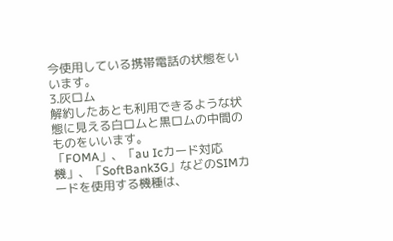今使用している携帯電話の状態をいいます。
3.灰ロム
解約したあとも利用できるような状態に見える白ロムと黒ロムの中間のものをいいます。
「FOMA」、「au Icカード対応機」、「SoftBank3G」などのSIMカードを使用する機種は、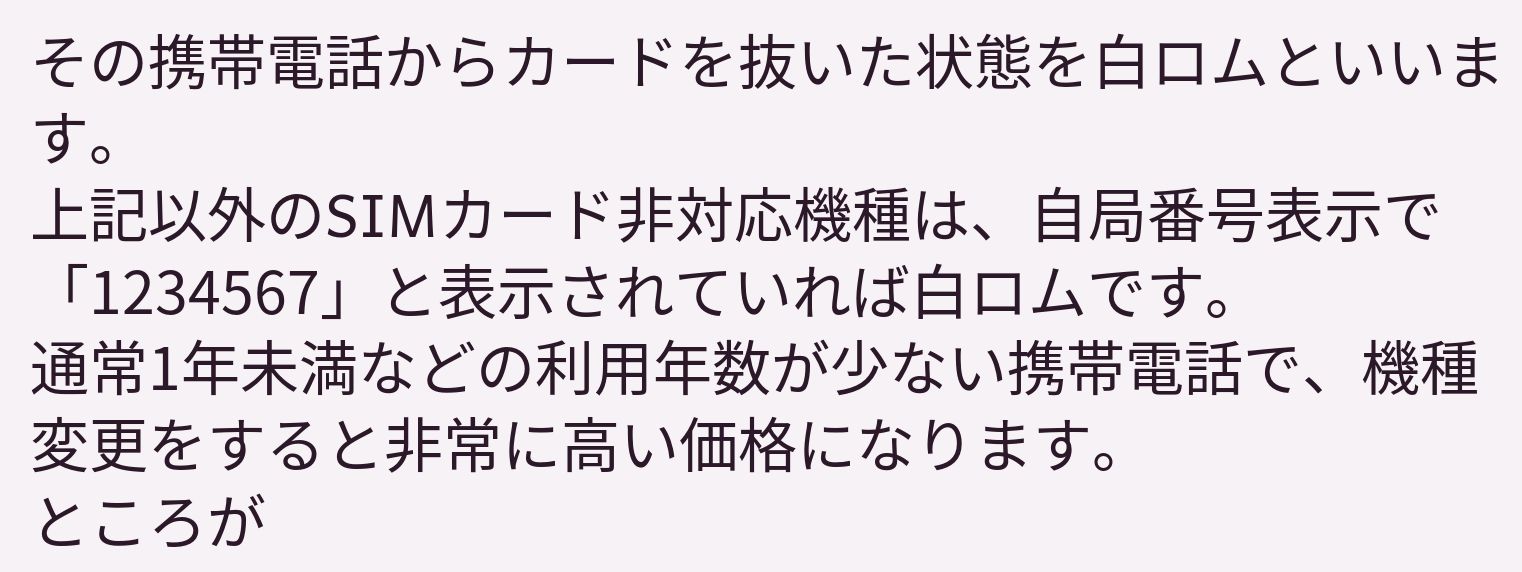その携帯電話からカードを抜いた状態を白ロムといいます。
上記以外のSIMカード非対応機種は、自局番号表示で「1234567」と表示されていれば白ロムです。
通常1年未満などの利用年数が少ない携帯電話で、機種変更をすると非常に高い価格になります。
ところが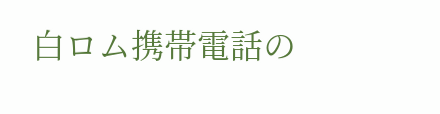白ロム携帯電話の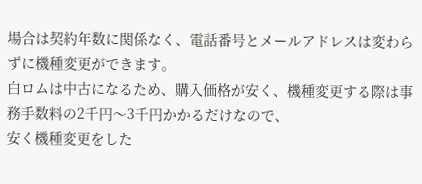場合は契約年数に関係なく、電話番号とメールアドレスは変わらずに機種変更ができます。
白ロムは中古になるため、購入価格が安く、機種変更する際は事務手数料の2千円〜3千円かかるだけなので、
安く機種変更をした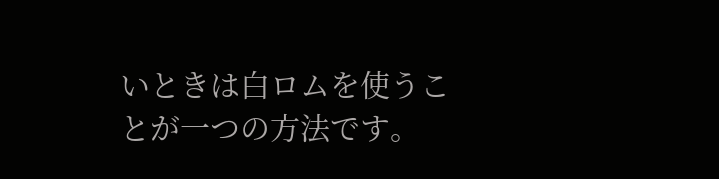いときは白ロムを使うことが一つの方法です。